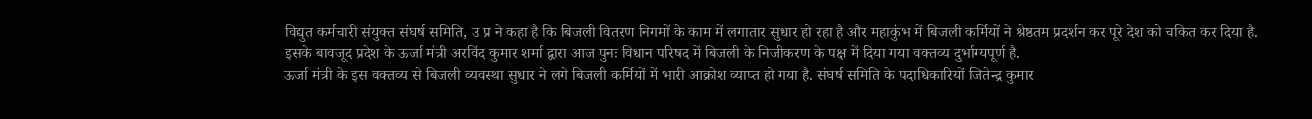विद्युत कर्मचारी संयुक्त संघर्ष समिति, उ प्र ने कहा है कि बिजली वितरण निगमों के काम में लगातार सुधार हो रहा है और महाकुंभ में बिजली कर्मियों ने श्रेष्ठतम प्रदर्शन कर पूरे देश को चकित कर दिया है.
इसके बावजूद प्रदेश के ऊर्जा मंत्री अरविंद कुमार शर्मा द्वारा आज पुनः विधान परिषद में बिजली के निजीकरण के पक्ष में दिया गया वक्तव्य दुर्भाग्यपूर्ण है.
ऊर्जा मंत्री के इस वक्तव्य से बिजली व्यवस्था सुधार ने लगे बिजली कर्मियों में भारी आक्रोश व्याप्त हो गया है. संघर्ष समिति के पदाधिकारियों जितेन्द्र कुमार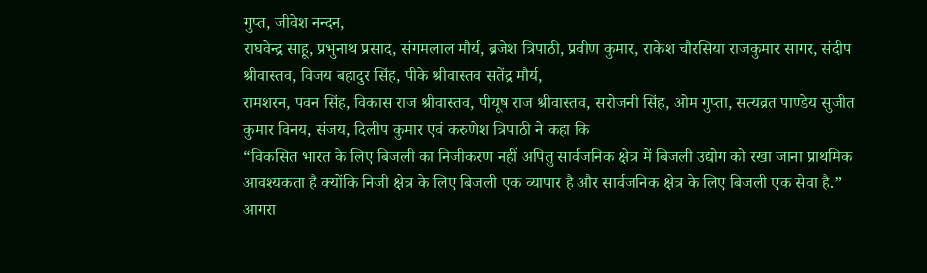गुप्त, जीवेश नन्दन,
राघवेन्द्र साहू, प्रभुनाथ प्रसाद, संगमलाल मौर्य, ब्रजेश त्रिपाठी, प्रवीण कुमार, राकेश चौरसिया राजकुमार सागर, संदीप श्रीवास्तव, विजय बहादुर सिंह, पीके श्रीवास्तव सतेंद्र मौर्य,
रामशरन, पवन सिंह, विकास राज श्रीवास्तव, पीयूष राज श्रीवास्तव, सरोजनी सिंह, ओम गुप्ता, सत्यव्रत पाण्डेय सुजीत कुमार विनय, संजय, दिलीप कुमार एवं करुणेश त्रिपाठी ने कहा कि
“विकसित भारत के लिए बिजली का निजीकरण नहीं अपितु सार्वजनिक क्षेत्र में बिजली उद्योग को रखा जाना प्राथमिक आवश्यकता है क्योंकि निजी क्षेत्र के लिए बिजली एक व्यापार है और सार्वजनिक क्षेत्र के लिए बिजली एक सेवा है.”
आगरा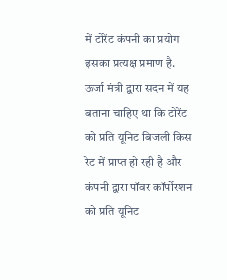में टोरेंट कंपनी का प्रयोग इसका प्रत्यक्ष प्रमाण है. ऊर्जा मंत्री द्वारा सदन में यह बताना चाहिए था कि टोरेंट को प्रति यूनिट बिजली किस रेट में प्राप्त हो रही है और कंपनी द्वारा पॉवर कॉर्पोरशन को प्रति यूनिट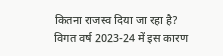कितना राजस्व दिया जा रहा है?
विगत वर्ष 2023-24 में इस कारण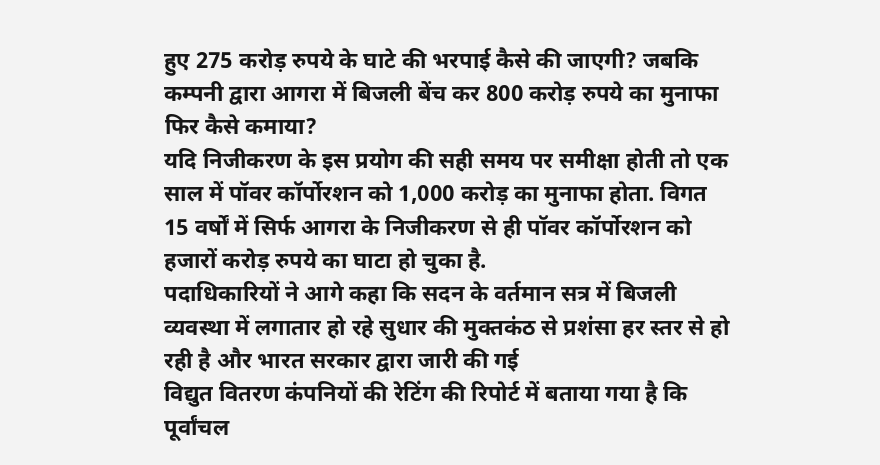हुए 275 करोड़ रुपये के घाटे की भरपाई कैसे की जाएगी? जबकि कम्पनी द्वारा आगरा में बिजली बेंच कर 800 करोड़ रुपये का मुनाफा फिर कैसे कमाया?
यदि निजीकरण के इस प्रयोग की सही समय पर समीक्षा होती तो एक साल में पॉवर कॉर्पोरशन को 1,000 करोड़ का मुनाफा होता. विगत 15 वर्षों में सिर्फ आगरा के निजीकरण से ही पॉवर कॉर्पोरशन को हजारों करोड़ रुपये का घाटा हो चुका है.
पदाधिकारियों ने आगे कहा कि सदन के वर्तमान सत्र में बिजली व्यवस्था में लगातार हो रहे सुधार की मुक्तकंठ से प्रशंसा हर स्तर से हो रही है और भारत सरकार द्वारा जारी की गई
विद्युत वितरण कंपनियों की रेटिंग की रिपोर्ट में बताया गया है कि पूर्वांचल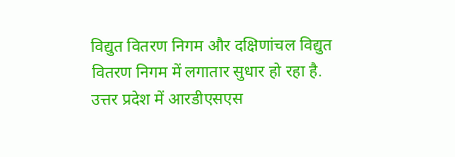विद्युत वितरण निगम और दक्षिणांचल विद्युत वितरण निगम में लगातार सुधार हो रहा है.
उत्तर प्रदेश में आरडीएसएस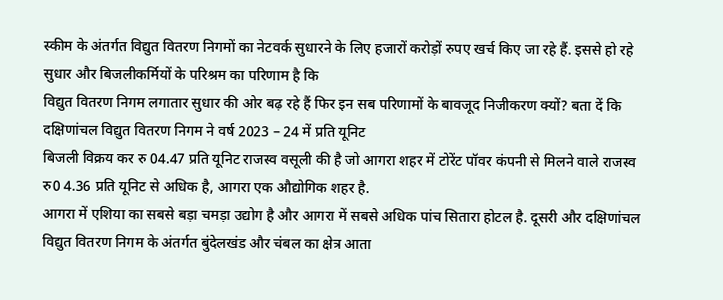स्कीम के अंतर्गत विद्युत वितरण निगमों का नेटवर्क सुधारने के लिए हजारों करोड़ों रुपए खर्च किए जा रहे हैं. इससे हो रहे सुधार और बिजलीकर्मियों के परिश्रम का परिणाम है कि
विद्युत वितरण निगम लगातार सुधार की ओर बढ़ रहे हैं फिर इन सब परिणामों के बावजूद निजीकरण क्यों? बता दें कि दक्षिणांचल विद्युत वितरण निगम ने वर्ष 2023 – 24 में प्रति यूनिट
बिजली विक्रय कर रु 04.47 प्रति यूनिट राजस्व वसूली की है जो आगरा शहर में टोरेंट पॉवर कंपनी से मिलने वाले राजस्व रु0 4.36 प्रति यूनिट से अधिक है, आगरा एक औद्योगिक शहर है.
आगरा में एशिया का सबसे बड़ा चमड़ा उद्योग है और आगरा में सबसे अधिक पांच सितारा होटल है. दूसरी और दक्षिणांचल विद्युत वितरण निगम के अंतर्गत बुंदेलखंड और चंबल का क्षेत्र आता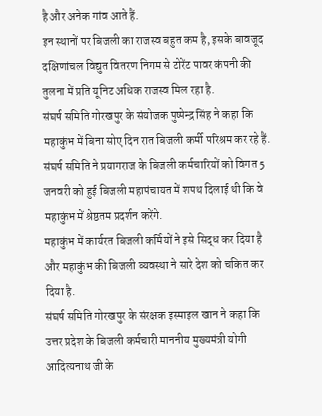है और अनेक गांव आते हैं.
इन स्थानों पर बिजली का राजस्व बहुत कम है, इसके बावजूद दक्षिणांचल विद्युत वितरण निगम से टोरेंट पावर कंपनी की तुलना में प्रति यूनिट अधिक राजस्व मिल रहा है.
संघर्ष समिति गोरखपुर के संयोजक पुष्पेन्द्र सिंह ने कहा कि महाकुंभ में बिना सोए दिन रात बिजली कर्मी परिश्रम कर रहे हैं. संघर्ष समिति ने प्रयागराज के बिजली कर्मचारियों को विगत 5 जनवरी को हुई बिजली महापंचायत में शपथ दिलाई थी कि वे महाकुंभ में श्रेष्ठतम प्रदर्शन करेंगे.
महाकुंभ में कार्यरत बिजली कर्मियों ने इसे सिद्ध कर दिया है और महाकुंभ की बिजली व्यवस्था ने सारे देश को चकित कर दिया है.
संघर्ष समिति गोरखपुर के संरक्षक इस्माइल खान ने कहा कि
उत्तर प्रदेश के बिजली कर्मचारी माननीय मुख्यमंत्री योगी आदित्यनाथ जी के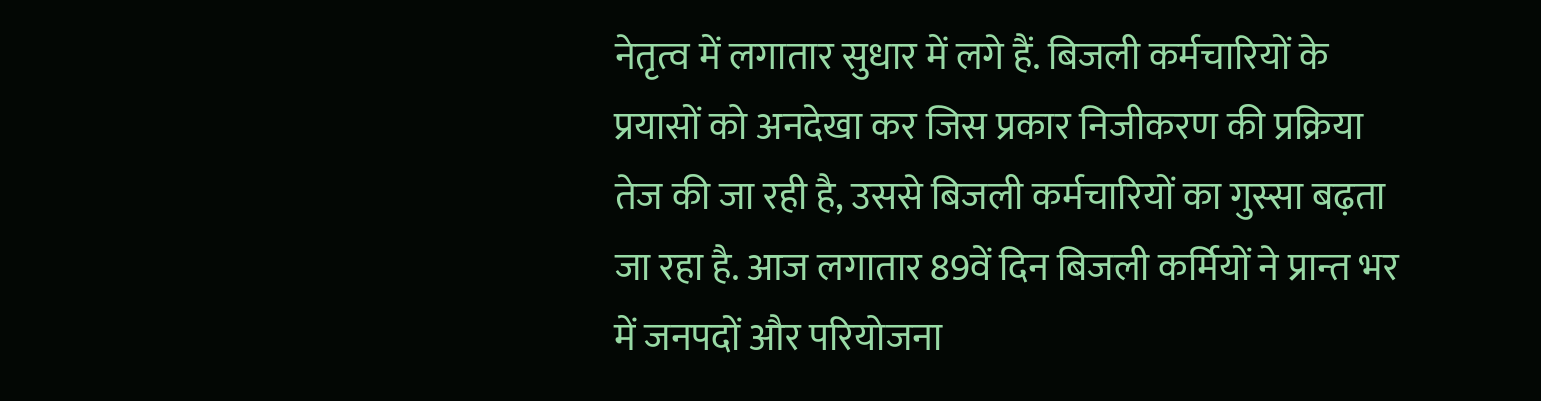नेतृत्व में लगातार सुधार में लगे हैं. बिजली कर्मचारियों के प्रयासों को अनदेखा कर जिस प्रकार निजीकरण की प्रक्रिया
तेज की जा रही है, उससे बिजली कर्मचारियों का गुस्सा बढ़ता जा रहा है. आज लगातार 89वें दिन बिजली कर्मियों ने प्रान्त भर में जनपदों और परियोजना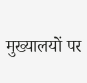मुख्यालयों पर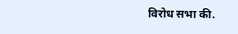विरोध सभा की.